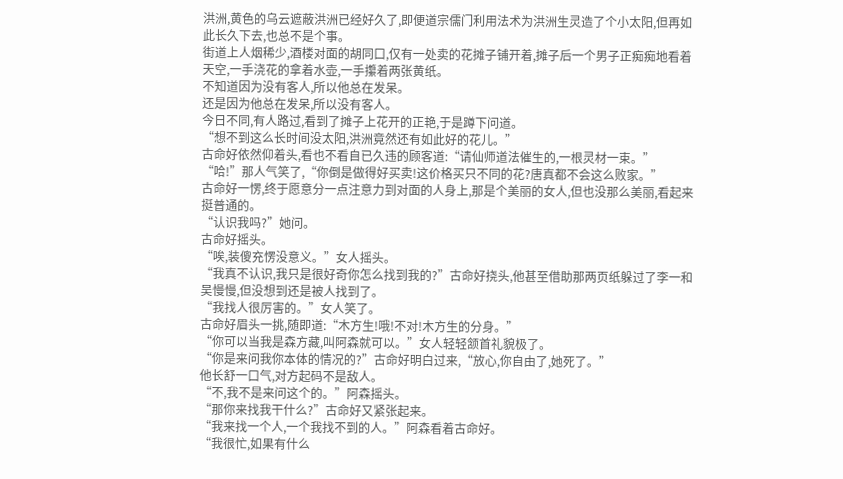洪洲,黄色的乌云遮蔽洪洲已经好久了,即便道宗儒门利用法术为洪洲生灵造了个小太阳,但再如此长久下去,也总不是个事。
街道上人烟稀少,酒楼对面的胡同口,仅有一处卖的花摊子铺开着,摊子后一个男子正痴痴地看着天空,一手浇花的拿着水壶,一手攥着两张黄纸。
不知道因为没有客人,所以他总在发呆。
还是因为他总在发呆,所以没有客人。
今日不同,有人路过,看到了摊子上花开的正艳,于是蹲下问道。
“想不到这么长时间没太阳,洪洲竟然还有如此好的花儿。”
古命好依然仰着头,看也不看自已久违的顾客道:“请仙师道法催生的,一根灵材一束。”
“哈!”那人气笑了,“你倒是做得好买卖!这价格买只不同的花?唐真都不会这么败家。”
古命好一愣,终于愿意分一点注意力到对面的人身上,那是个美丽的女人,但也没那么美丽,看起来挺普通的。
“认识我吗?”她问。
古命好摇头。
“唉,装傻充愣没意义。”女人摇头。
“我真不认识,我只是很好奇你怎么找到我的?”古命好挠头,他甚至借助那两页纸躲过了李一和吴慢慢,但没想到还是被人找到了。
“我找人很厉害的。”女人笑了。
古命好眉头一挑,随即道:“木方生!哦!不对!木方生的分身。”
“你可以当我是森方藏,叫阿森就可以。”女人轻轻颔首礼貌极了。
“你是来问我你本体的情况的?”古命好明白过来,“放心,你自由了,她死了。”
他长舒一口气,对方起码不是敌人。
“不,我不是来问这个的。”阿森摇头。
“那你来找我干什么?”古命好又紧张起来。
“我来找一个人,一个我找不到的人。”阿森看着古命好。
“我很忙,如果有什么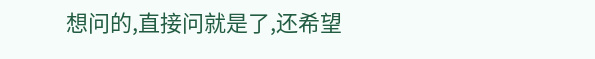想问的,直接问就是了,还希望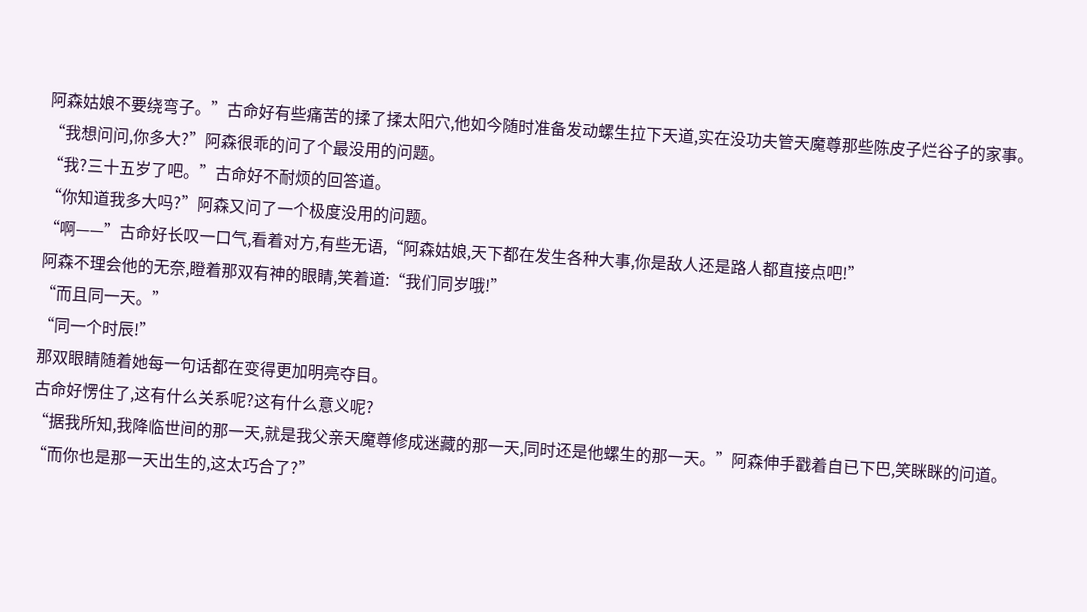阿森姑娘不要绕弯子。”古命好有些痛苦的揉了揉太阳穴,他如今随时准备发动螺生拉下天道,实在没功夫管天魔尊那些陈皮子烂谷子的家事。
“我想问问,你多大?”阿森很乖的问了个最没用的问题。
“我?三十五岁了吧。”古命好不耐烦的回答道。
“你知道我多大吗?”阿森又问了一个极度没用的问题。
“啊——”古命好长叹一口气,看着对方,有些无语,“阿森姑娘,天下都在发生各种大事,你是敌人还是路人都直接点吧!”
阿森不理会他的无奈,瞪着那双有神的眼睛,笑着道:“我们同岁哦!”
“而且同一天。”
“同一个时辰!”
那双眼睛随着她每一句话都在变得更加明亮夺目。
古命好愣住了,这有什么关系呢?这有什么意义呢?
“据我所知,我降临世间的那一天,就是我父亲天魔尊修成迷藏的那一天,同时还是他螺生的那一天。”阿森伸手戳着自已下巴,笑眯眯的问道。
“而你也是那一天出生的,这太巧合了?”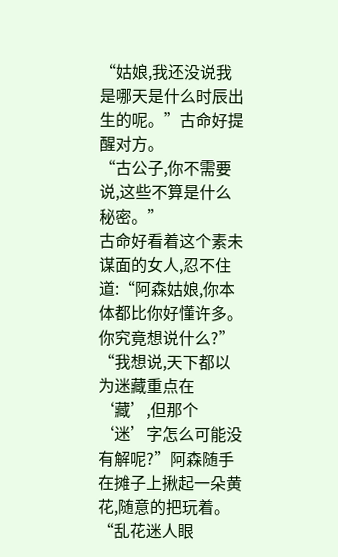“姑娘,我还没说我是哪天是什么时辰出生的呢。”古命好提醒对方。
“古公子,你不需要说,这些不算是什么秘密。”
古命好看着这个素未谋面的女人,忍不住道:“阿森姑娘,你本体都比你好懂许多。你究竟想说什么?”
“我想说,天下都以为迷藏重点在‘藏’,但那个‘迷’字怎么可能没有解呢?”阿森随手在摊子上揪起一朵黄花,随意的把玩着。
“乱花迷人眼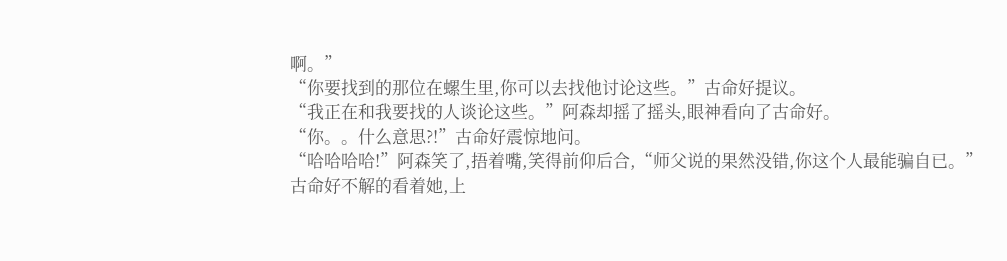啊。”
“你要找到的那位在螺生里,你可以去找他讨论这些。”古命好提议。
“我正在和我要找的人谈论这些。”阿森却摇了摇头,眼神看向了古命好。
“你。。什么意思?!”古命好震惊地问。
“哈哈哈哈!”阿森笑了,捂着嘴,笑得前仰后合,“师父说的果然没错,你这个人最能骗自已。”
古命好不解的看着她,上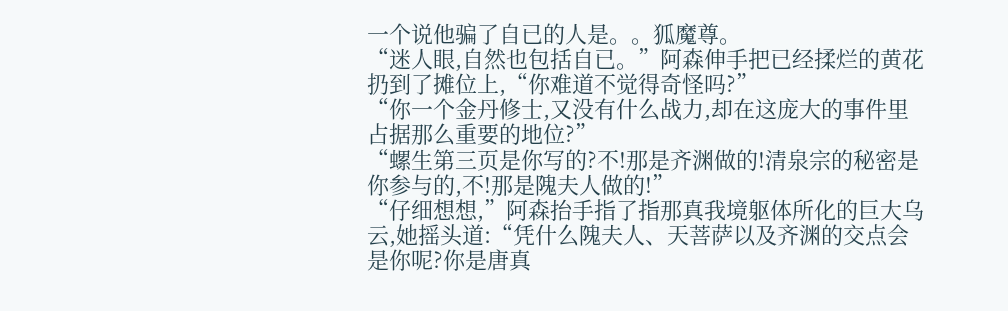一个说他骗了自已的人是。。狐魔尊。
“迷人眼,自然也包括自已。”阿森伸手把已经揉烂的黄花扔到了摊位上,“你难道不觉得奇怪吗?”
“你一个金丹修士,又没有什么战力,却在这庞大的事件里占据那么重要的地位?”
“螺生第三页是你写的?不!那是齐渊做的!清泉宗的秘密是你参与的,不!那是隗夫人做的!”
“仔细想想,”阿森抬手指了指那真我境躯体所化的巨大乌云,她摇头道:“凭什么隗夫人、天菩萨以及齐渊的交点会是你呢?你是唐真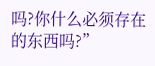吗?你什么必须存在的东西吗?”